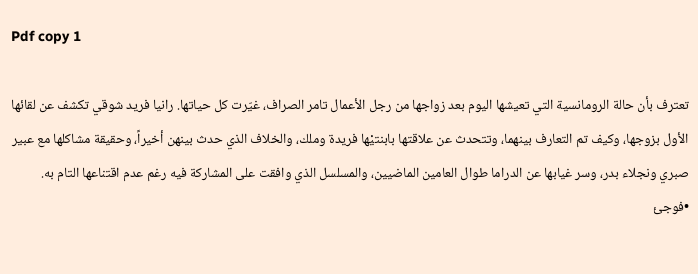Pdf copy 1

تعترف بأن حالة الرومانسية التي تعيشها اليوم بعد زواجها من رجل الأعمال تامر الصراف، غيّرت كل حياتها. رانيا فريد شوقي تكشف عن لقائها الأول بزوجها، وكيف تم التعارف بينهما، وتتحدث عن علاقتها بابنتيْها فريدة وملك، والخلاف الذي حدث بينهن أخيراً، وحقيقة مشاكلها مع عبير صبري ونجلاء بدر، وسر غيابها عن الدراما طوال العامين الماضيين، والمسلسل الذي وافقت على المشاركة فيه رغم عدم اقتناعها التام به.
•فوجئ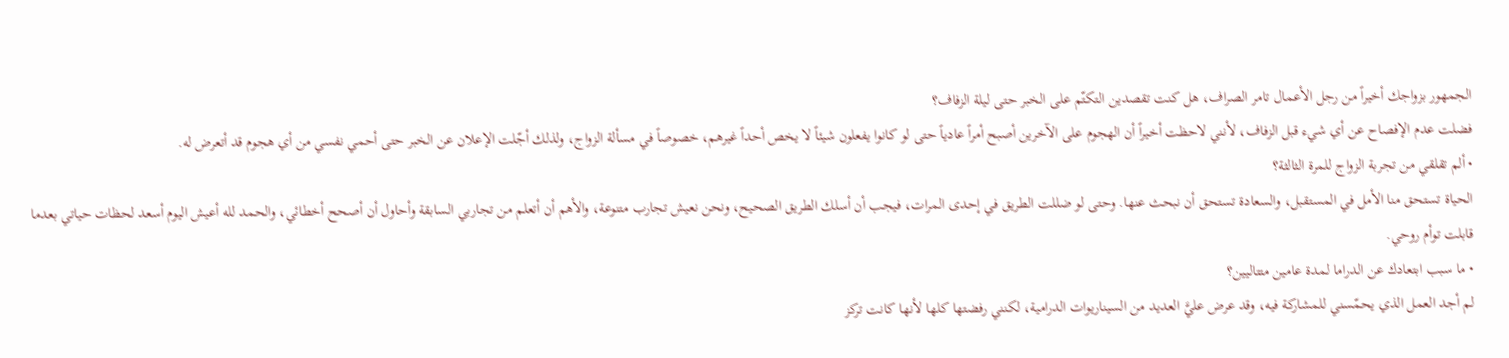الجمهور بزواجك أخيراً من رجل الأعمال تامر الصراف، هل كنت تقصدين التكتّم على الخبر حتى ليلة الزفاف؟
فضلت عدم الإفصاح عن أي شيء قبل الزفاف، لأنني لاحظت أخيراً أن الهجوم على الآخرين أصبح أمراً عادياً حتى لو كانوا يفعلون شيئاً لا يخص أحداً غيرهم، خصوصاً في مسألة الزواج، ولذلك أجّلت الإعلان عن الخبر حتى أحمي نفسي من أي هجوم قد أتعرض له.
• ألم تقلقي من تجربة الزواج للمرة الثالثة؟
الحياة تستحق منا الأمل في المستقبل، والسعادة تستحق أن نبحث عنها. وحتى لو ضللت الطريق في إحدى المرات، فيجب أن أسلك الطريق الصحيح، ونحن نعيش تجارب متنوعة، والأهم أن أتعلم من تجاربي السابقة وأحاول أن أصحح أخطائي، والحمد لله أعيش اليوم أسعد لحظات حياتي بعدما قابلت توأم روحي.
• ما سبب ابتعادك عن الدراما لمدة عامين متتاليين؟
لم أجد العمل الذي يحمّسني للمشاركة فيه، وقد عرض عليَّ العديد من السيناريوات الدرامية، لكنني رفضتها كلها لأنها كانت تركز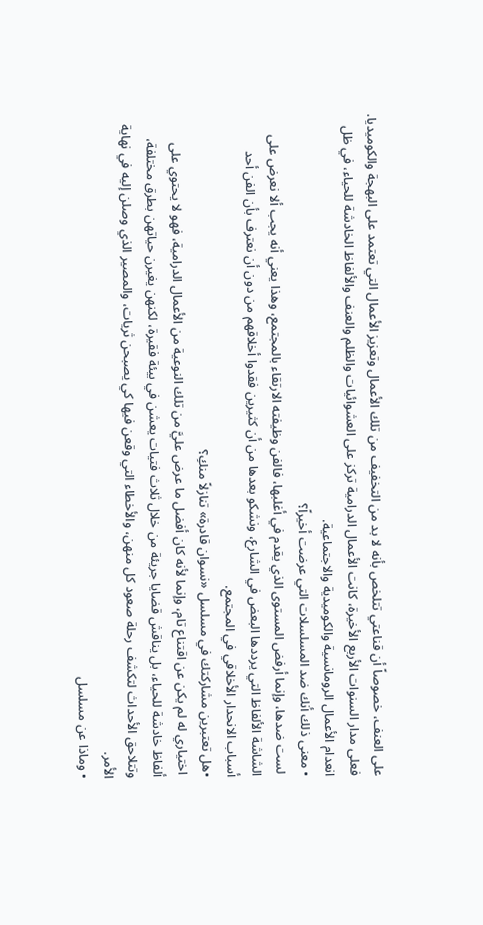على العنف، خصوصاً أن قناعتي تتلخص بأنه لا بد من التخفيف من تلك الأعمال وتعزيز الأعمال التي تعتمد على البهجة والكوميديا.
فعلى مدار السنوات الأربع الأخيرة، كانت الأعمال الدرامية تركز على العشوائيات والظلم والعنف والألفاظ الخادشة للحياء، في ظل انعدام الأعمال الرومانسية والكوميدية والاجتماعية.
• معنى ذلك أنك ضد المسلسلات التي عرضت أخيراً؟
 لست ضدها، وإنما أرفض المستوى الذي يقدم في أغلبها، فالفن وظيفته الارتقاء بالمجتمع، وهذا يعني أنه يجب ألا نعرض على الشاشة الألفاظ التي يرددها البعض في الشارع، ونشكو بعدها من أن كثيرين فقدوا أخلاقهم من دون أن نعترف بأن الفن أحد أسباب الانحدار الأخلاقي في المجتمع.
•هل تعتبرين مشاركتك في مسلسل «نسوان قادرة» تنازلاً منكِ؟
 اختياري له لم يكن عن اقتناع تام، وإنما لأنه كان أفضل ما عرض عليَّ من تلك النوعية من الأعمال الدرامية، فهو لا يحتوي على ألفاظ خادشة للحياء، بل يناقش قضايا جريئة من خلال ثلاث فتيات يعشن في بيئة فقيرة، لكنهن يغيرن حياتهن بطرق مختلفة، وتتلاحق الأحداث لتكشف رحلة صعود كل منهن، والأخطاء التي وقعن فيها كي يصبحن ثريات، والمصير الذي وصلن إليه في نهاية الأمر.
• وماذا عن مسلسل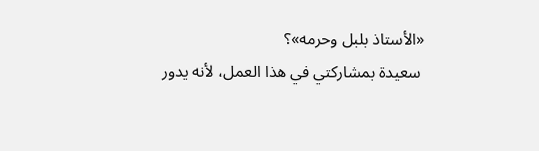«الأستاذ بلبل وحرمه»؟
 سعيدة بمشاركتي في هذا العمل، لأنه يدور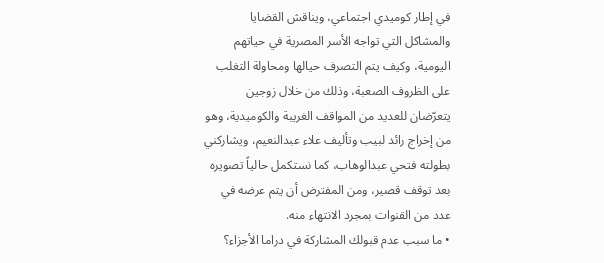في إطار كوميدي اجتماعي، ويناقش القضايا والمشاكل التي تواجه الأسر المصرية في حياتهم اليومية، وكيف يتم التصرف حيالها ومحاولة التغلب على الظروف الصعبة، وذلك من خلال زوجين يتعرّضان للعديد من المواقف الغريبة والكوميدية، وهو من إخراج رائد لبيب وتأليف علاء عبدالنعيم، ويشاركني بطولته فتحي عبدالوهاب، كما نستكمل حالياً تصويره بعد توقف قصير، ومن المفترض أن يتم عرضه في عدد من القنوات بمجرد الانتهاء منه.
• ما سبب عدم قبولك المشاركة في دراما الأجزاء؟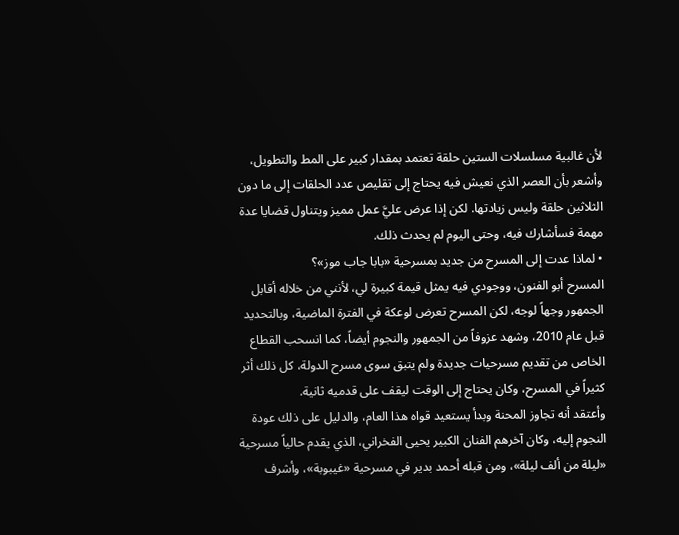لأن غالبية مسلسلات الستين حلقة تعتمد بمقدار كبير على المط والتطويل، وأشعر بأن العصر الذي نعيش فيه يحتاج إلى تقليص عدد الحلقات إلى ما دون الثلاثين حلقة وليس زيادتها. لكن إذا عرض عليَّ عمل مميز ويتناول قضايا عدة مهمة فسأشارك فيه، وحتى اليوم لم يحدث ذلك.
• لماذا عدت إلى المسرح من جديد بمسرحية «بابا جاب موز»؟
المسرح أبو الفنون، ووجودي فيه يمثل قيمة كبيرة لي، لأنني من خلاله أقابل الجمهور وجهاً لوجه، لكن المسرح تعرض لوعكة في الفترة الماضية، وبالتحديد قبل عام 2010، وشهد عزوفاً من الجمهور والنجوم أيضاً، كما انسحب القطاع الخاص من تقديم مسرحيات جديدة ولم يتبق سوى مسرح الدولة، كل ذلك أثر كثيراً في المسرح، وكان يحتاج إلى الوقت ليقف على قدميه ثانية.
وأعتقد أنه تجاوز المحنة وبدأ يستعيد قواه هذا العام، والدليل على ذلك عودة النجوم إليه، وكان آخرهم الفنان الكبير يحيى الفخراني، الذي يقدم حالياً مسرحية «ليلة من ألف ليلة»، ومن قبله أحمد بدير في مسرحية «غيبوبة»، وأشرف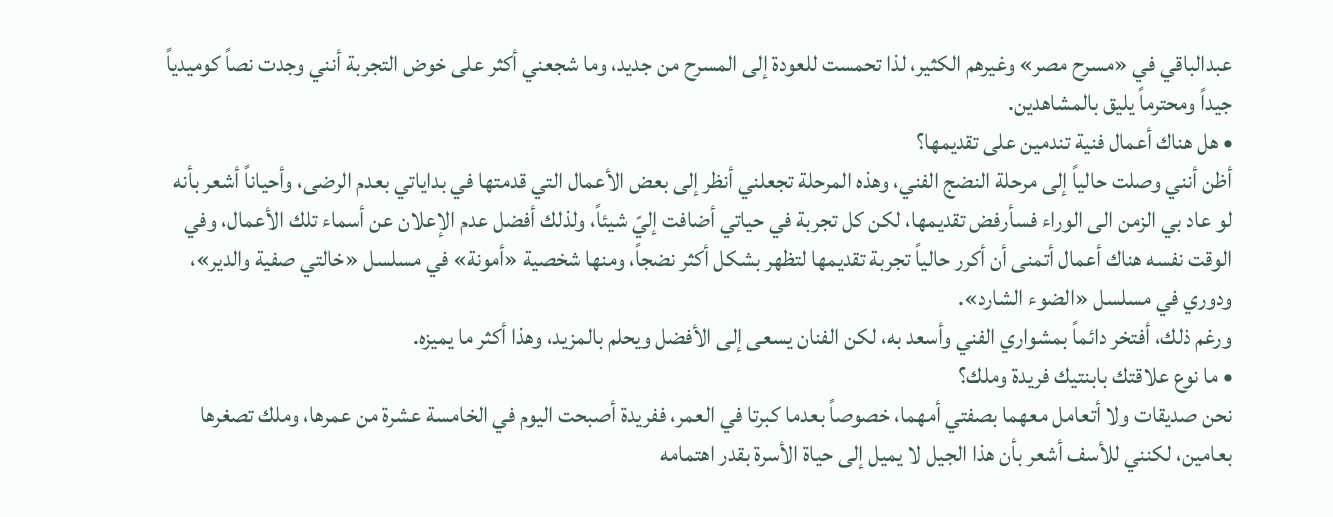عبدالباقي في «مسرح مصر» وغيرهم الكثير، لذا تحمست للعودة إلى المسرح من جديد، وما شجعني أكثر على خوض التجربة أنني وجدت نصاً كوميدياً جيداً ومحترماً يليق بالمشاهدين.
• هل هناك أعمال فنية تندمين على تقديمها؟
أظن أنني وصلت حالياً إلى مرحلة النضج الفني، وهذه المرحلة تجعلني أنظر إلى بعض الأعمال التي قدمتها في بداياتي بعدم الرضى، وأحياناً أشعر بأنه لو عاد بي الزمن الى الوراء فسأرفض تقديمها، لكن كل تجربة في حياتي أضافت إليّ شيئاً، ولذلك أفضل عدم الإعلان عن أسماء تلك الأعمال، وفي الوقت نفسه هناك أعمال أتمنى أن أكرر حالياً تجربة تقديمها لتظهر بشكل أكثر نضجاً، ومنها شخصية «أمونة» في مسلسل «خالتي صفية والدير»، ودوري في مسلسل «الضوء الشارد».
ورغم ذلك، أفتخر دائماً بمشواري الفني وأسعد به، لكن الفنان يسعى إلى الأفضل ويحلم بالمزيد، وهذا أكثر ما يميزه.
• ما نوع علاقتك بابنتيك فريدة وملك؟
نحن صديقات ولا أتعامل معهما بصفتي أمهما، خصوصاً بعدما كبرتا في العمر، ففريدة أصبحت اليوم في الخامسة عشرة من عمرها، وملك تصغرها بعامين، لكنني للأسف أشعر بأن هذا الجيل لا يميل إلى حياة الأسرة بقدر اهتمامه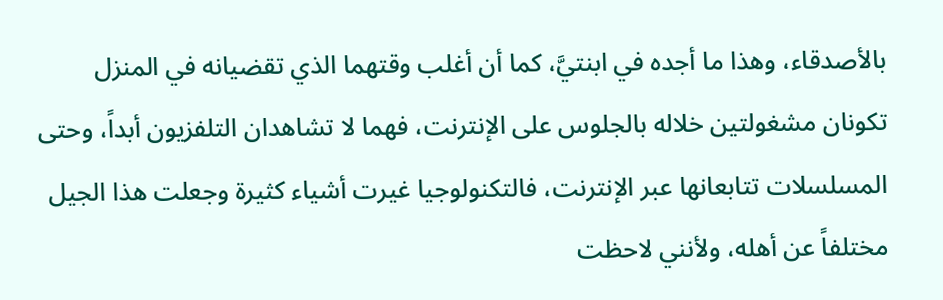بالأصدقاء، وهذا ما أجده في ابنتيَّ، كما أن أغلب وقتهما الذي تقضيانه في المنزل تكونان مشغولتين خلاله بالجلوس على الإنترنت، فهما لا تشاهدان التلفزيون أبداً، وحتى المسلسلات تتابعانها عبر الإنترنت، فالتكنولوجيا غيرت أشياء كثيرة وجعلت هذا الجيل مختلفاً عن أهله، ولأنني لاحظت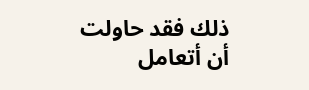ذلك فقد حاولت أن أتعامل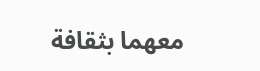معهما بثقافة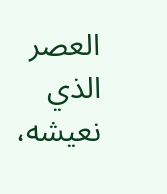العصر الذي نعيشه،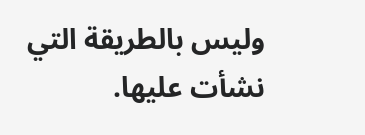وليس بالطريقة التي نشأت عليها.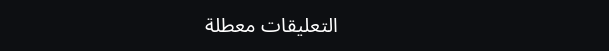التعليقات معطلة